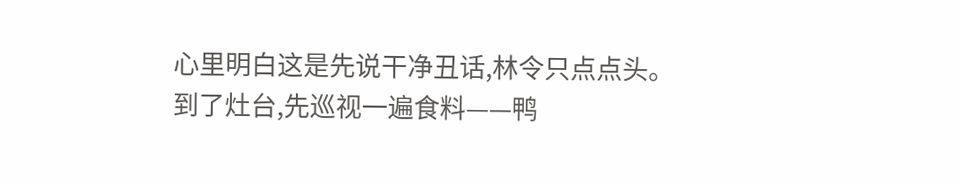心里明白这是先说干净丑话,林令只点点头。
到了灶台,先巡视一遍食料——鸭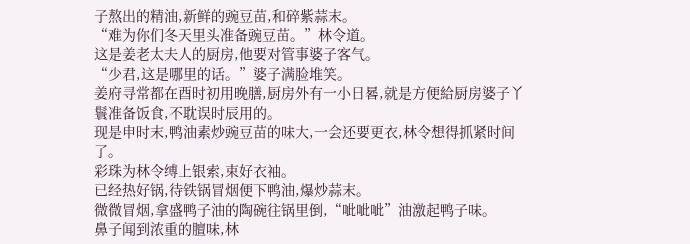子熬出的精油,新鲜的豌豆苗,和碎紫蒜末。
“难为你们冬天里头准备豌豆苗。”林令道。
这是姜老太夫人的厨房,他要对管事婆子客气。
“少君,这是哪里的话。”婆子满脸堆笑。
姜府寻常都在酉时初用晚膳,厨房外有一小日晷,就是方便給厨房婆子丫鬟准备饭食,不耽误时辰用的。
现是申时末,鸭油素炒豌豆苗的味大,一会还要更衣,林令想得抓紧时间了。
彩珠为林令缚上银索,束好衣袖。
已经热好锅,待铁锅冒烟便下鸭油,爆炒蒜末。
微微冒烟,拿盛鸭子油的陶碗往锅里倒,“呲呲呲”油激起鸭子味。
鼻子闻到浓重的膻味,林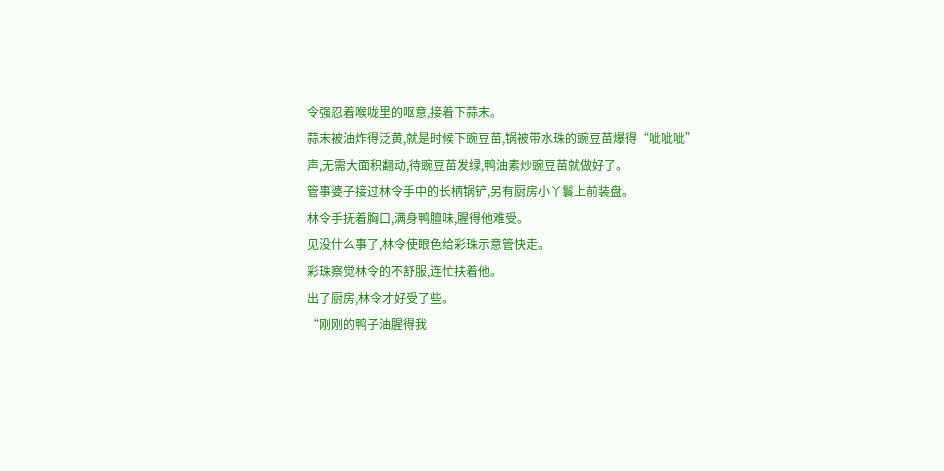令强忍着喉咙里的呕意,接着下蒜末。
蒜末被油炸得泛黄,就是时候下豌豆苗,锅被带水珠的豌豆苗爆得“呲呲呲”声,无需大面积翻动,待豌豆苗发绿,鸭油素炒豌豆苗就做好了。
管事婆子接过林令手中的长柄锅铲,另有厨房小丫鬟上前装盘。
林令手抚着胸口,满身鸭膻味,腥得他难受。
见没什么事了,林令使眼色给彩珠示意管快走。
彩珠察觉林令的不舒服,连忙扶着他。
出了厨房,林令才好受了些。
“刚刚的鸭子油腥得我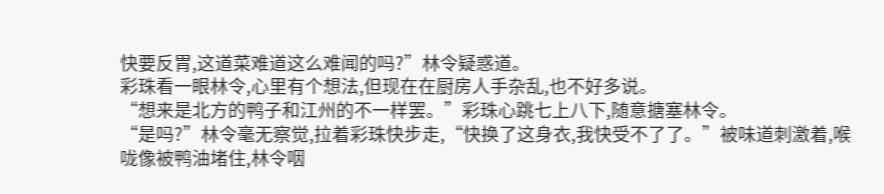快要反胃,这道菜难道这么难闻的吗?”林令疑惑道。
彩珠看一眼林令,心里有个想法,但现在在厨房人手杂乱,也不好多说。
“想来是北方的鸭子和江州的不一样罢。”彩珠心跳七上八下,随意搪塞林令。
“是吗?”林令毫无察觉,拉着彩珠快步走,“快换了这身衣,我快受不了了。”被味道刺激着,喉咙像被鸭油堵住,林令咽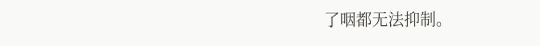了咽都无法抑制。